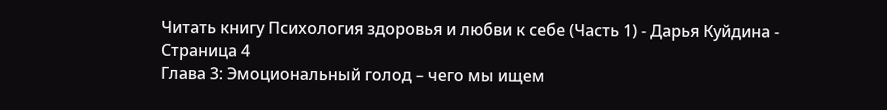Читать книгу Психология здоровья и любви к себе (Часть 1) - Дарья Куйдина - Страница 4
Глава 3: Эмоциональный голод – чего мы ищем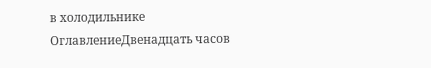в холодильнике
ОглавлениеДвенадцать часов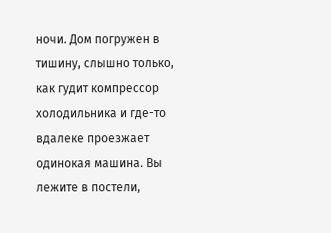ночи. Дом погружен в тишину, слышно только, как гудит компрессор холодильника и где-то вдалеке проезжает одинокая машина. Вы лежите в постели,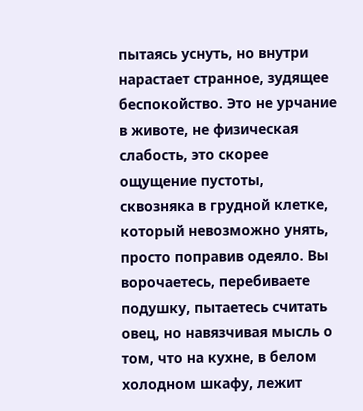пытаясь уснуть, но внутри нарастает странное, зудящее беспокойство. Это не урчание в животе, не физическая слабость, это скорее ощущение пустоты, сквозняка в грудной клетке, который невозможно унять, просто поправив одеяло. Вы ворочаетесь, перебиваете подушку, пытаетесь считать овец, но навязчивая мысль о том, что на кухне, в белом холодном шкафу, лежит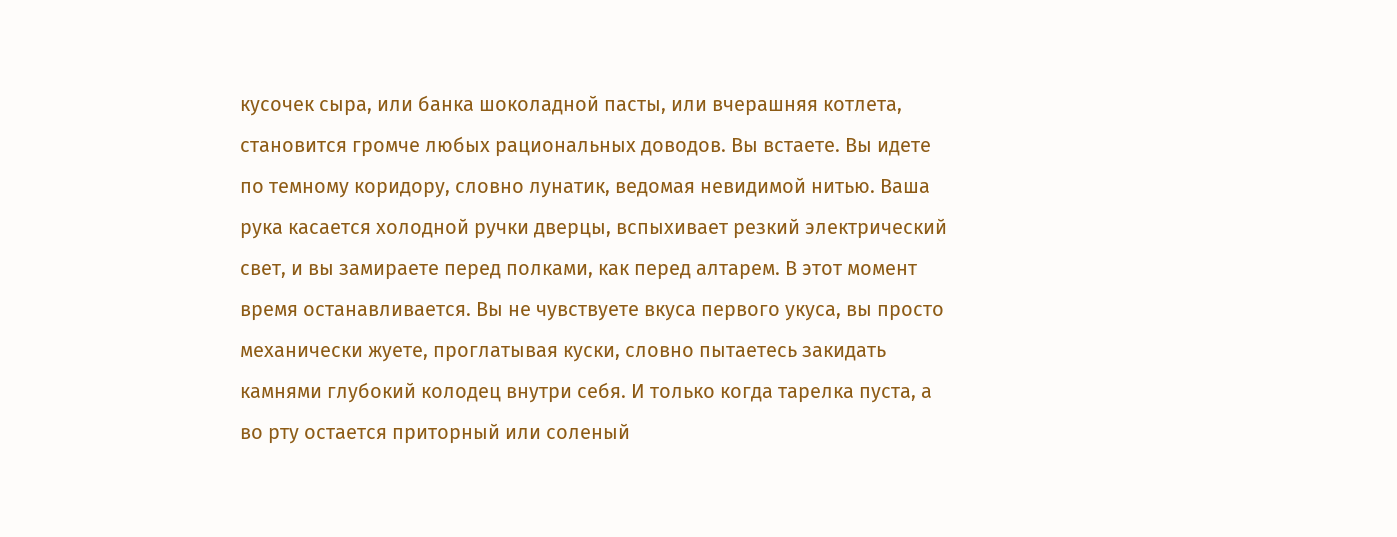кусочек сыра, или банка шоколадной пасты, или вчерашняя котлета, становится громче любых рациональных доводов. Вы встаете. Вы идете по темному коридору, словно лунатик, ведомая невидимой нитью. Ваша рука касается холодной ручки дверцы, вспыхивает резкий электрический свет, и вы замираете перед полками, как перед алтарем. В этот момент время останавливается. Вы не чувствуете вкуса первого укуса, вы просто механически жуете, проглатывая куски, словно пытаетесь закидать камнями глубокий колодец внутри себя. И только когда тарелка пуста, а во рту остается приторный или соленый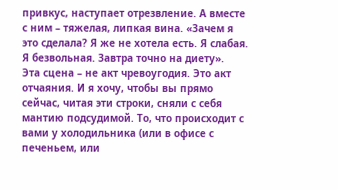привкус, наступает отрезвление. А вместе с ним – тяжелая, липкая вина. «Зачем я это сделала? Я же не хотела есть. Я слабая. Я безвольная. Завтра точно на диету».
Эта сцена – не акт чревоугодия. Это акт отчаяния. И я хочу, чтобы вы прямо сейчас, читая эти строки, сняли с себя мантию подсудимой. То, что происходит с вами у холодильника (или в офисе с печеньем, или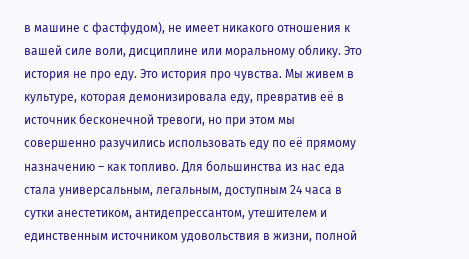в машине с фастфудом), не имеет никакого отношения к вашей силе воли, дисциплине или моральному облику. Это история не про еду. Это история про чувства. Мы живем в культуре, которая демонизировала еду, превратив её в источник бесконечной тревоги, но при этом мы совершенно разучились использовать еду по её прямому назначению – как топливо. Для большинства из нас еда стала универсальным, легальным, доступным 24 часа в сутки анестетиком, антидепрессантом, утешителем и единственным источником удовольствия в жизни, полной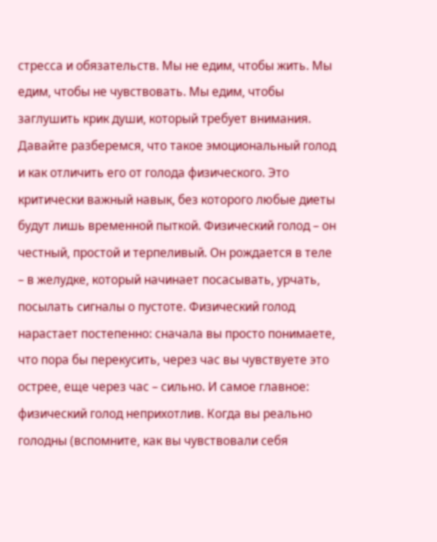стресса и обязательств. Мы не едим, чтобы жить. Мы едим, чтобы не чувствовать. Мы едим, чтобы заглушить крик души, который требует внимания.
Давайте разберемся, что такое эмоциональный голод и как отличить его от голода физического. Это критически важный навык, без которого любые диеты будут лишь временной пыткой. Физический голод – он честный, простой и терпеливый. Он рождается в теле – в желудке, который начинает посасывать, урчать, посылать сигналы о пустоте. Физический голод нарастает постепенно: сначала вы просто понимаете, что пора бы перекусить, через час вы чувствуете это острее, еще через час – сильно. И самое главное: физический голод неприхотлив. Когда вы реально голодны (вспомните, как вы чувствовали себя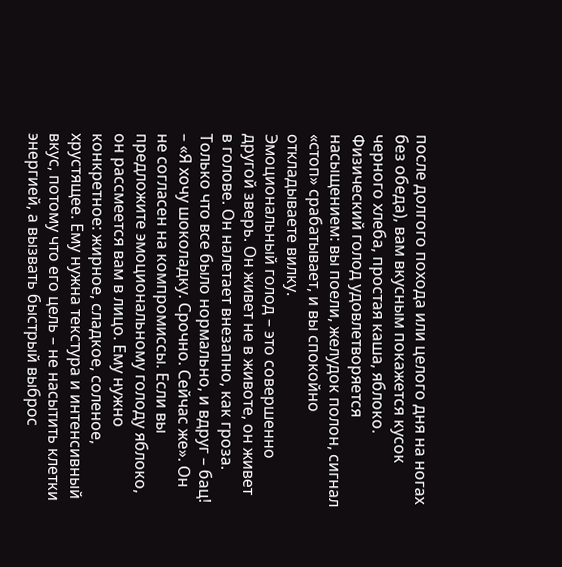после долгого похода или целого дня на ногах без обеда), вам вкусным покажется кусок черного хлеба, простая каша, яблоко. Физический голод удовлетворяется насыщением: вы поели, желудок полон, сигнал «стоп» срабатывает, и вы спокойно откладываете вилку.
Эмоциональный голод – это совершенно другой зверь. Он живет не в животе, он живет в голове. Он налетает внезапно, как гроза. Только что все было нормально, и вдруг – бац! – «Я хочу шоколадку. Срочно. Сейчас же». Он не согласен на компромиссы. Если вы предложите эмоциональному голоду яблоко, он рассмеется вам в лицо. Ему нужно конкретное: жирное, сладкое, соленое, хрустящее. Ему нужна текстура и интенсивный вкус, потому что его цель – не насытить клетки энергией, а вызвать быстрый выброс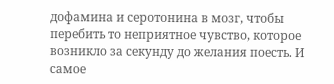дофамина и серотонина в мозг, чтобы перебить то неприятное чувство, которое возникло за секунду до желания поесть. И самое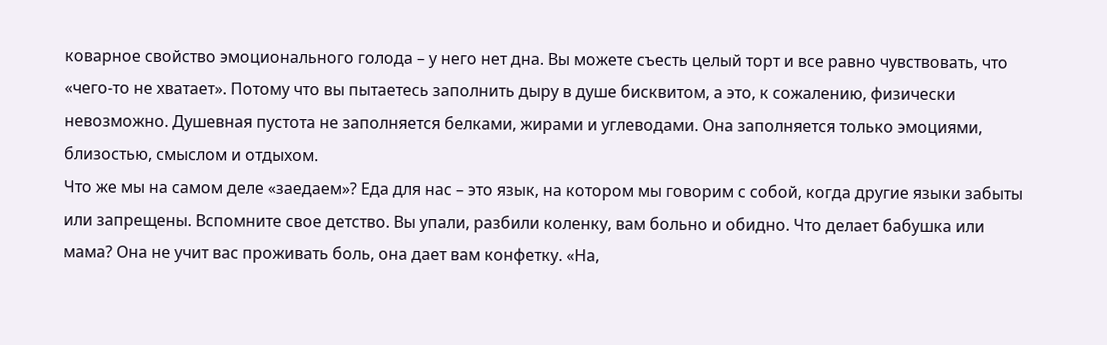коварное свойство эмоционального голода – у него нет дна. Вы можете съесть целый торт и все равно чувствовать, что «чего-то не хватает». Потому что вы пытаетесь заполнить дыру в душе бисквитом, а это, к сожалению, физически невозможно. Душевная пустота не заполняется белками, жирами и углеводами. Она заполняется только эмоциями, близостью, смыслом и отдыхом.
Что же мы на самом деле «заедаем»? Еда для нас – это язык, на котором мы говорим с собой, когда другие языки забыты или запрещены. Вспомните свое детство. Вы упали, разбили коленку, вам больно и обидно. Что делает бабушка или мама? Она не учит вас проживать боль, она дает вам конфетку. «На,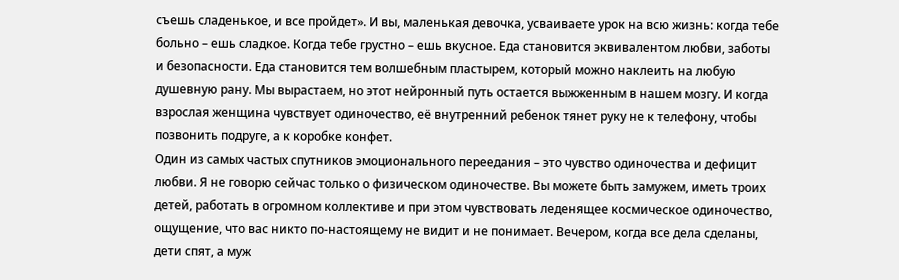съешь сладенькое, и все пройдет». И вы, маленькая девочка, усваиваете урок на всю жизнь: когда тебе больно – ешь сладкое. Когда тебе грустно – ешь вкусное. Еда становится эквивалентом любви, заботы и безопасности. Еда становится тем волшебным пластырем, который можно наклеить на любую душевную рану. Мы вырастаем, но этот нейронный путь остается выжженным в нашем мозгу. И когда взрослая женщина чувствует одиночество, её внутренний ребенок тянет руку не к телефону, чтобы позвонить подруге, а к коробке конфет.
Один из самых частых спутников эмоционального переедания – это чувство одиночества и дефицит любви. Я не говорю сейчас только о физическом одиночестве. Вы можете быть замужем, иметь троих детей, работать в огромном коллективе и при этом чувствовать леденящее космическое одиночество, ощущение, что вас никто по-настоящему не видит и не понимает. Вечером, когда все дела сделаны, дети спят, а муж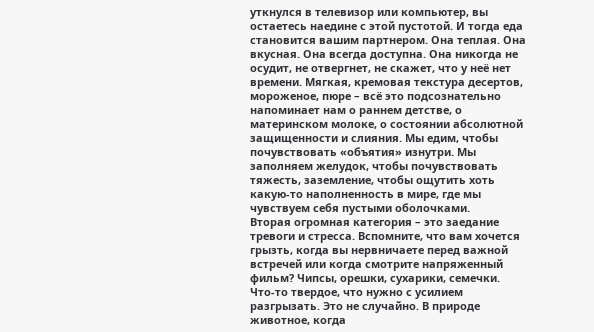уткнулся в телевизор или компьютер, вы остаетесь наедине с этой пустотой. И тогда еда становится вашим партнером. Она теплая. Она вкусная. Она всегда доступна. Она никогда не осудит, не отвергнет, не скажет, что у неё нет времени. Мягкая, кремовая текстура десертов, мороженое, пюре – всё это подсознательно напоминает нам о раннем детстве, о материнском молоке, о состоянии абсолютной защищенности и слияния. Мы едим, чтобы почувствовать «объятия» изнутри. Мы заполняем желудок, чтобы почувствовать тяжесть, заземление, чтобы ощутить хоть какую-то наполненность в мире, где мы чувствуем себя пустыми оболочками.
Вторая огромная категория – это заедание тревоги и стресса. Вспомните, что вам хочется грызть, когда вы нервничаете перед важной встречей или когда смотрите напряженный фильм? Чипсы, орешки, сухарики, семечки. Что-то твердое, что нужно с усилием разгрызать. Это не случайно. В природе животное, когда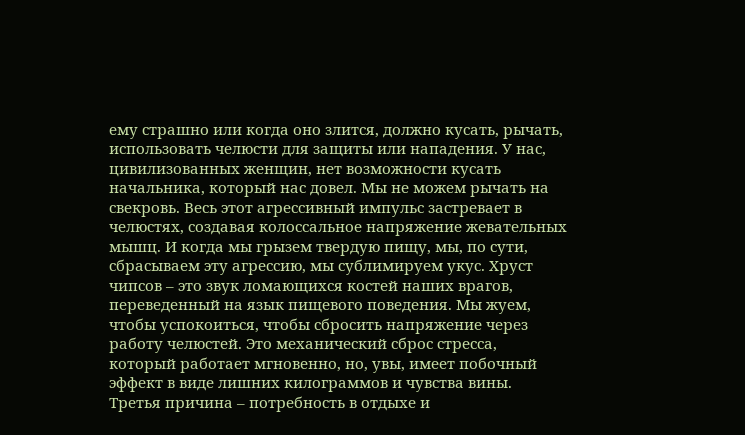ему страшно или когда оно злится, должно кусать, рычать, использовать челюсти для защиты или нападения. У нас, цивилизованных женщин, нет возможности кусать начальника, который нас довел. Мы не можем рычать на свекровь. Весь этот агрессивный импульс застревает в челюстях, создавая колоссальное напряжение жевательных мышц. И когда мы грызем твердую пищу, мы, по сути, сбрасываем эту агрессию, мы сублимируем укус. Хруст чипсов – это звук ломающихся костей наших врагов, переведенный на язык пищевого поведения. Мы жуем, чтобы успокоиться, чтобы сбросить напряжение через работу челюстей. Это механический сброс стресса, который работает мгновенно, но, увы, имеет побочный эффект в виде лишних килограммов и чувства вины.
Третья причина – потребность в отдыхе и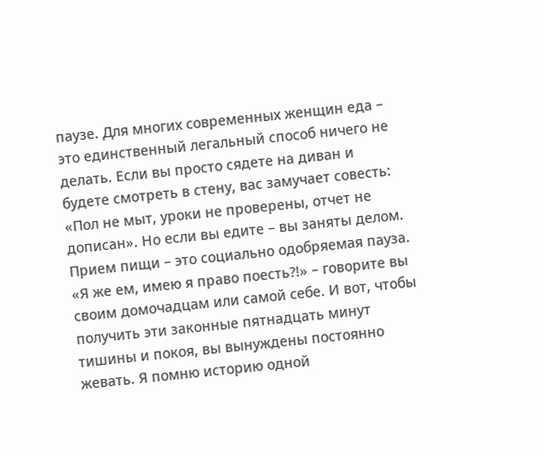паузе. Для многих современных женщин еда – это единственный легальный способ ничего не делать. Если вы просто сядете на диван и будете смотреть в стену, вас замучает совесть: «Пол не мыт, уроки не проверены, отчет не дописан». Но если вы едите – вы заняты делом. Прием пищи – это социально одобряемая пауза. «Я же ем, имею я право поесть?!» – говорите вы своим домочадцам или самой себе. И вот, чтобы получить эти законные пятнадцать минут тишины и покоя, вы вынуждены постоянно жевать. Я помню историю одной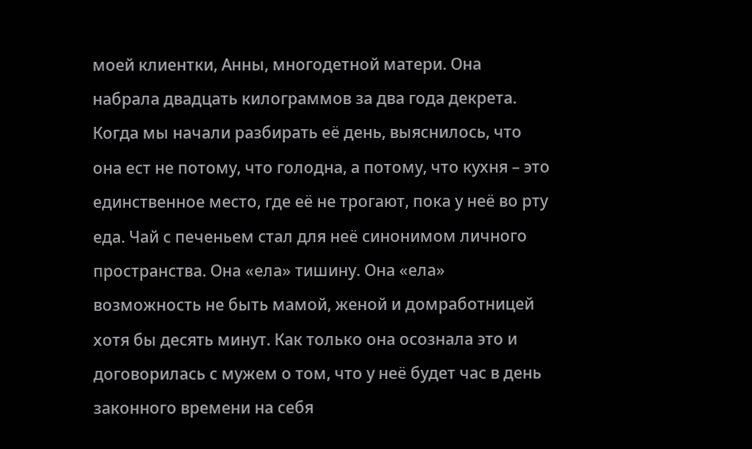моей клиентки, Анны, многодетной матери. Она набрала двадцать килограммов за два года декрета. Когда мы начали разбирать её день, выяснилось, что она ест не потому, что голодна, а потому, что кухня – это единственное место, где её не трогают, пока у неё во рту еда. Чай с печеньем стал для неё синонимом личного пространства. Она «ела» тишину. Она «ела» возможность не быть мамой, женой и домработницей хотя бы десять минут. Как только она осознала это и договорилась с мужем о том, что у неё будет час в день законного времени на себя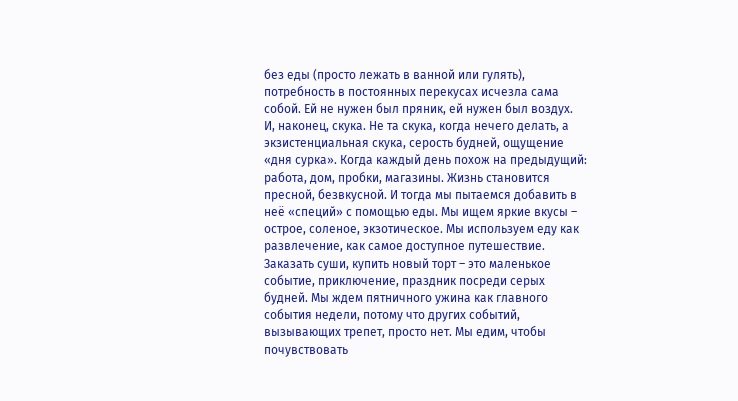без еды (просто лежать в ванной или гулять), потребность в постоянных перекусах исчезла сама собой. Ей не нужен был пряник, ей нужен был воздух.
И, наконец, скука. Не та скука, когда нечего делать, а экзистенциальная скука, серость будней, ощущение «дня сурка». Когда каждый день похож на предыдущий: работа, дом, пробки, магазины. Жизнь становится пресной, безвкусной. И тогда мы пытаемся добавить в неё «специй» с помощью еды. Мы ищем яркие вкусы – острое, соленое, экзотическое. Мы используем еду как развлечение, как самое доступное путешествие. Заказать суши, купить новый торт – это маленькое событие, приключение, праздник посреди серых будней. Мы ждем пятничного ужина как главного события недели, потому что других событий, вызывающих трепет, просто нет. Мы едим, чтобы почувствовать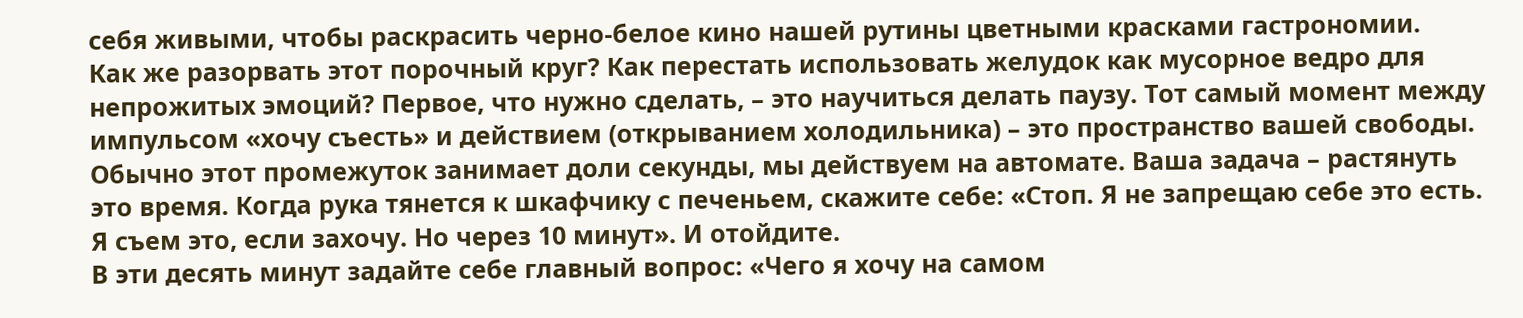себя живыми, чтобы раскрасить черно-белое кино нашей рутины цветными красками гастрономии.
Как же разорвать этот порочный круг? Как перестать использовать желудок как мусорное ведро для непрожитых эмоций? Первое, что нужно сделать, – это научиться делать паузу. Тот самый момент между импульсом «хочу съесть» и действием (открыванием холодильника) – это пространство вашей свободы. Обычно этот промежуток занимает доли секунды, мы действуем на автомате. Ваша задача – растянуть это время. Когда рука тянется к шкафчику с печеньем, скажите себе: «Стоп. Я не запрещаю себе это есть. Я съем это, если захочу. Но через 10 минут». И отойдите.
В эти десять минут задайте себе главный вопрос: «Чего я хочу на самом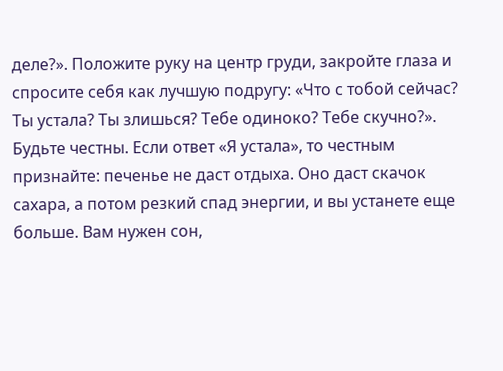деле?». Положите руку на центр груди, закройте глаза и спросите себя как лучшую подругу: «Что с тобой сейчас? Ты устала? Ты злишься? Тебе одиноко? Тебе скучно?». Будьте честны. Если ответ «Я устала», то честным признайте: печенье не даст отдыха. Оно даст скачок сахара, а потом резкий спад энергии, и вы устанете еще больше. Вам нужен сон,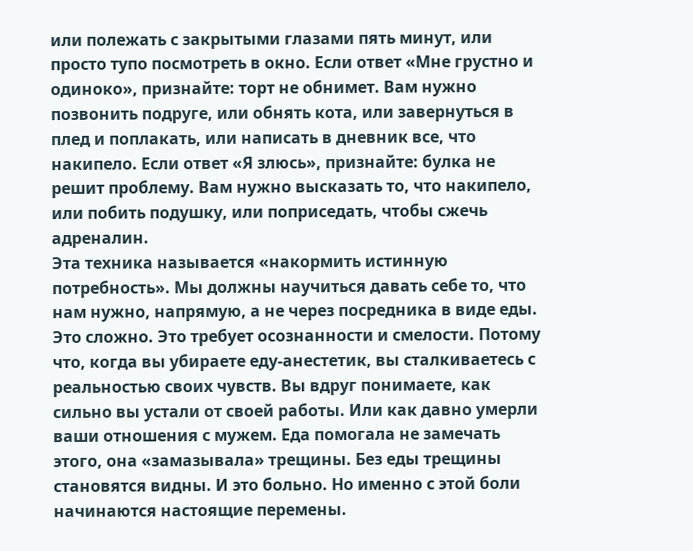или полежать с закрытыми глазами пять минут, или просто тупо посмотреть в окно. Если ответ «Мне грустно и одиноко», признайте: торт не обнимет. Вам нужно позвонить подруге, или обнять кота, или завернуться в плед и поплакать, или написать в дневник все, что накипело. Если ответ «Я злюсь», признайте: булка не решит проблему. Вам нужно высказать то, что накипело, или побить подушку, или поприседать, чтобы сжечь адреналин.
Эта техника называется «накормить истинную потребность». Мы должны научиться давать себе то, что нам нужно, напрямую, а не через посредника в виде еды. Это сложно. Это требует осознанности и смелости. Потому что, когда вы убираете еду-анестетик, вы сталкиваетесь с реальностью своих чувств. Вы вдруг понимаете, как сильно вы устали от своей работы. Или как давно умерли ваши отношения с мужем. Еда помогала не замечать этого, она «замазывала» трещины. Без еды трещины становятся видны. И это больно. Но именно с этой боли начинаются настоящие перемены.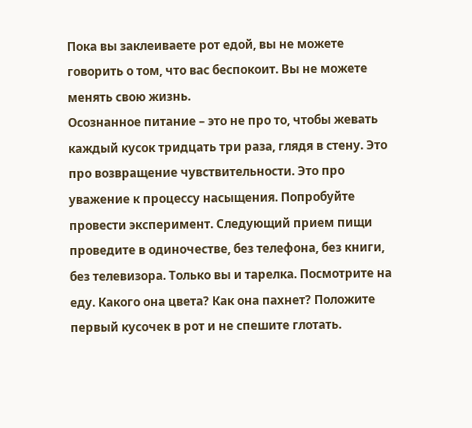Пока вы заклеиваете рот едой, вы не можете говорить о том, что вас беспокоит. Вы не можете менять свою жизнь.
Осознанное питание – это не про то, чтобы жевать каждый кусок тридцать три раза, глядя в стену. Это про возвращение чувствительности. Это про уважение к процессу насыщения. Попробуйте провести эксперимент. Следующий прием пищи проведите в одиночестве, без телефона, без книги, без телевизора. Только вы и тарелка. Посмотрите на еду. Какого она цвета? Как она пахнет? Положите первый кусочек в рот и не спешите глотать.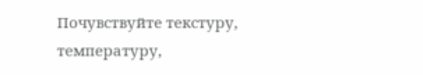Почувствуйте текстуру, температуру,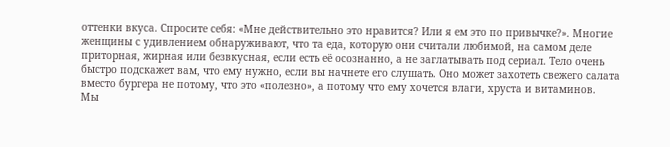оттенки вкуса. Спросите себя: «Мне действительно это нравится? Или я ем это по привычке?». Многие женщины с удивлением обнаруживают, что та еда, которую они считали любимой, на самом деле приторная, жирная или безвкусная, если есть её осознанно, а не заглатывать под сериал. Тело очень быстро подскажет вам, что ему нужно, если вы начнете его слушать. Оно может захотеть свежего салата вместо бургера не потому, что это «полезно», а потому что ему хочется влаги, хруста и витаминов.
Мы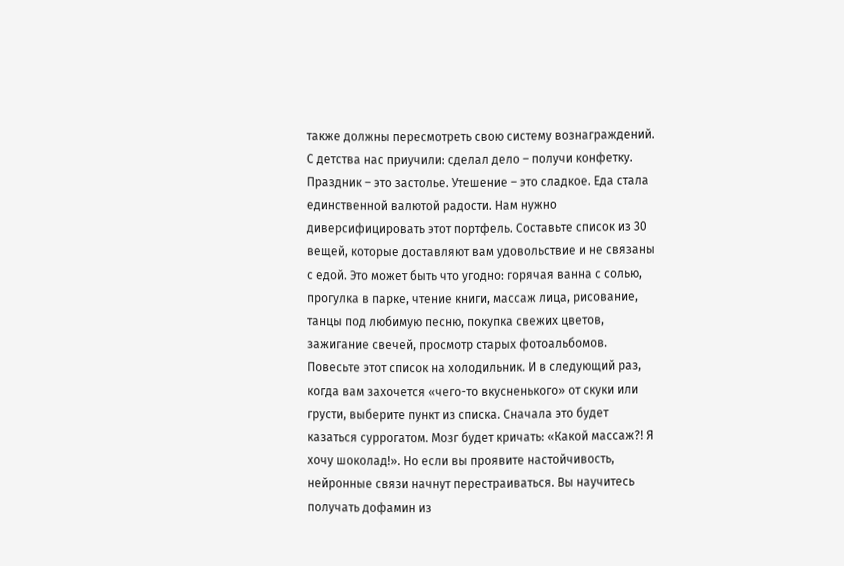также должны пересмотреть свою систему вознаграждений. С детства нас приучили: сделал дело – получи конфетку. Праздник – это застолье. Утешение – это сладкое. Еда стала единственной валютой радости. Нам нужно диверсифицировать этот портфель. Составьте список из 30 вещей, которые доставляют вам удовольствие и не связаны с едой. Это может быть что угодно: горячая ванна с солью, прогулка в парке, чтение книги, массаж лица, рисование, танцы под любимую песню, покупка свежих цветов, зажигание свечей, просмотр старых фотоальбомов. Повесьте этот список на холодильник. И в следующий раз, когда вам захочется «чего-то вкусненького» от скуки или грусти, выберите пункт из списка. Сначала это будет казаться суррогатом. Мозг будет кричать: «Какой массаж?! Я хочу шоколад!». Но если вы проявите настойчивость, нейронные связи начнут перестраиваться. Вы научитесь получать дофамин из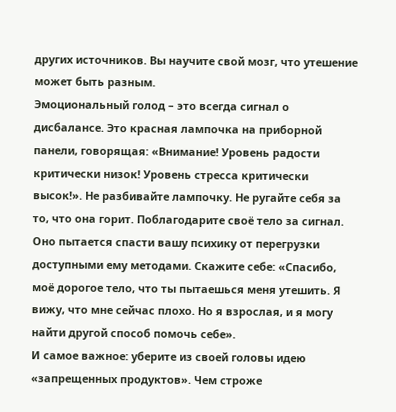других источников. Вы научите свой мозг, что утешение может быть разным.
Эмоциональный голод – это всегда сигнал о дисбалансе. Это красная лампочка на приборной панели, говорящая: «Внимание! Уровень радости критически низок! Уровень стресса критически высок!». Не разбивайте лампочку. Не ругайте себя за то, что она горит. Поблагодарите своё тело за сигнал. Оно пытается спасти вашу психику от перегрузки доступными ему методами. Скажите себе: «Спасибо, моё дорогое тело, что ты пытаешься меня утешить. Я вижу, что мне сейчас плохо. Но я взрослая, и я могу найти другой способ помочь себе».
И самое важное: уберите из своей головы идею «запрещенных продуктов». Чем строже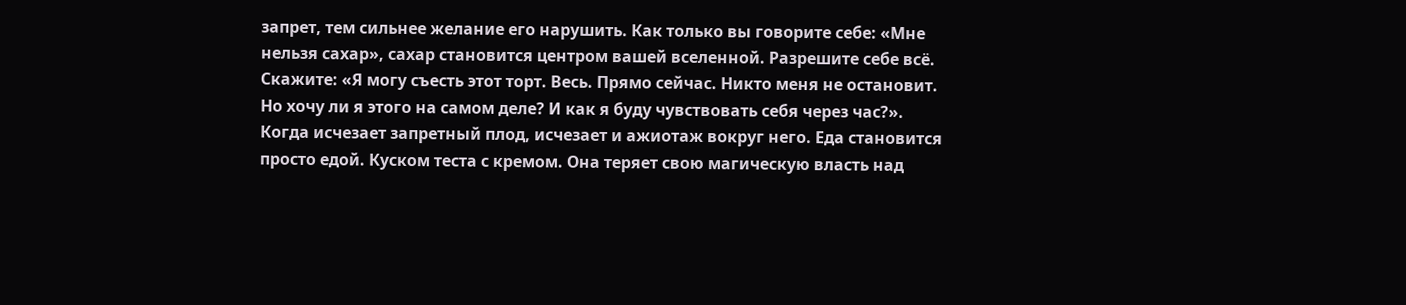запрет, тем сильнее желание его нарушить. Как только вы говорите себе: «Мне нельзя сахар», сахар становится центром вашей вселенной. Разрешите себе всё. Скажите: «Я могу съесть этот торт. Весь. Прямо сейчас. Никто меня не остановит. Но хочу ли я этого на самом деле? И как я буду чувствовать себя через час?». Когда исчезает запретный плод, исчезает и ажиотаж вокруг него. Еда становится просто едой. Куском теста с кремом. Она теряет свою магическую власть над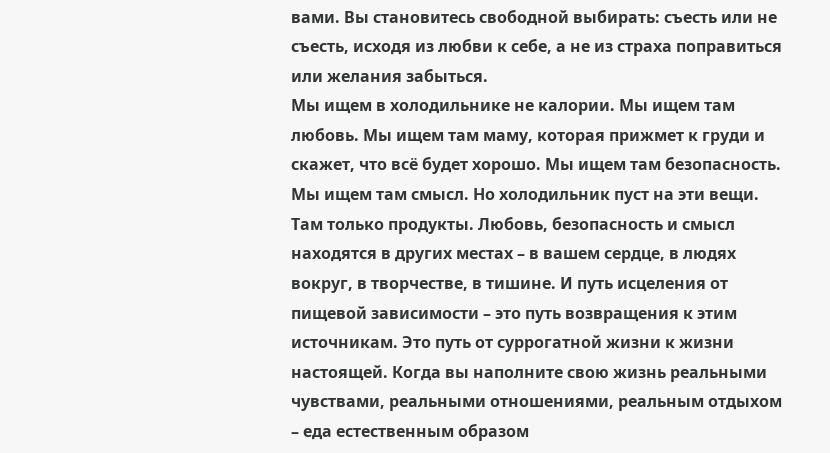вами. Вы становитесь свободной выбирать: съесть или не съесть, исходя из любви к себе, а не из страха поправиться или желания забыться.
Мы ищем в холодильнике не калории. Мы ищем там любовь. Мы ищем там маму, которая прижмет к груди и скажет, что всё будет хорошо. Мы ищем там безопасность. Мы ищем там смысл. Но холодильник пуст на эти вещи. Там только продукты. Любовь, безопасность и смысл находятся в других местах – в вашем сердце, в людях вокруг, в творчестве, в тишине. И путь исцеления от пищевой зависимости – это путь возвращения к этим источникам. Это путь от суррогатной жизни к жизни настоящей. Когда вы наполните свою жизнь реальными чувствами, реальными отношениями, реальным отдыхом – еда естественным образом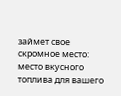займет свое скромное место: место вкусного топлива для вашего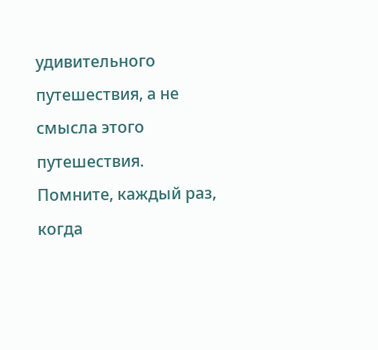удивительного путешествия, а не смысла этого путешествия.
Помните, каждый раз, когда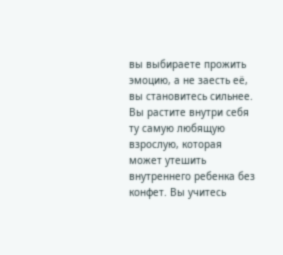вы выбираете прожить эмоцию, а не заесть её, вы становитесь сильнее. Вы растите внутри себя ту самую любящую взрослую, которая может утешить внутреннего ребенка без конфет. Вы учитесь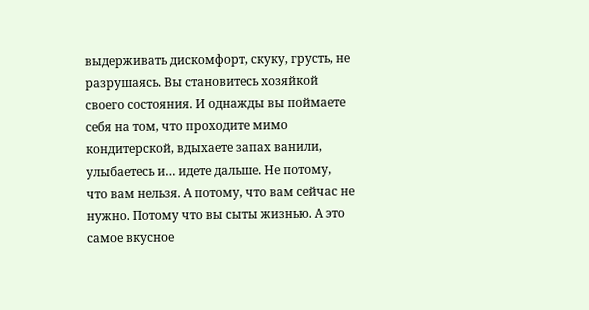выдерживать дискомфорт, скуку, грусть, не разрушаясь. Вы становитесь хозяйкой своего состояния. И однажды вы поймаете себя на том, что проходите мимо кондитерской, вдыхаете запах ванили, улыбаетесь и… идете дальше. Не потому, что вам нельзя. А потому, что вам сейчас не нужно. Потому что вы сыты жизнью. А это самое вкусное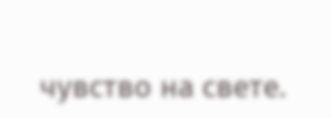чувство на свете.